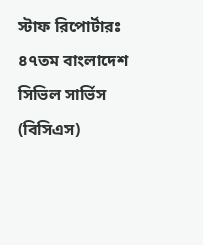স্টাফ রিপোর্টারঃ
৪৭তম বাংলাদেশ সিভিল সার্ভিস (বিসিএস)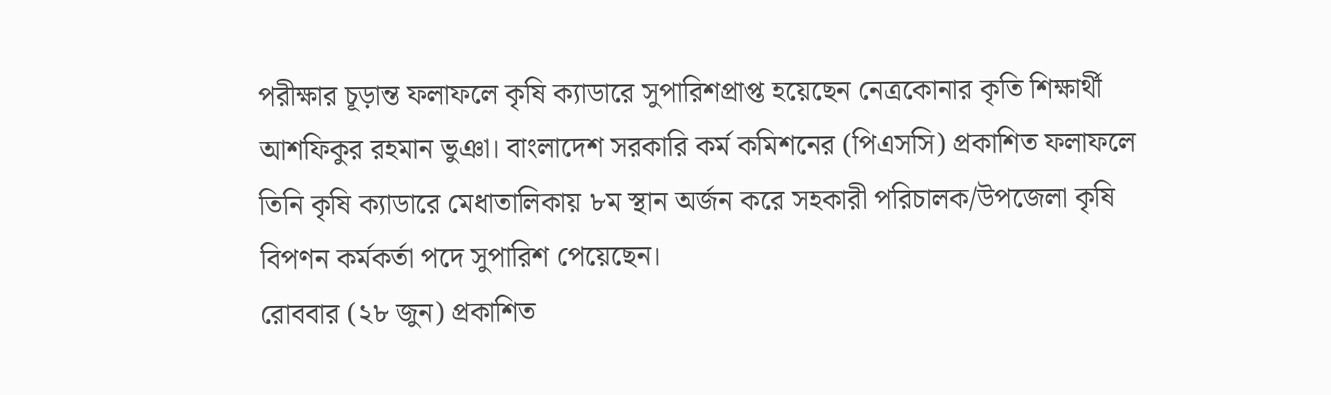পরীক্ষার চূড়ান্ত ফলাফলে কৃষি ক্যাডারে সুপারিশপ্রাপ্ত হয়েছেন নেত্রকোনার কৃতি শিক্ষার্থী আশফিকুর রহমান ভুঞা। বাংলাদেশ সরকারি কর্ম কমিশনের (পিএসসি) প্রকাশিত ফলাফলে তিনি কৃষি ক্যাডারে মেধাতালিকায় ৮ম স্থান অর্জন করে সহকারী পরিচালক/উপজেলা কৃষি বিপণন কর্মকর্তা পদে সুপারিশ পেয়েছেন।
রোববার (২৮ জুন) প্রকাশিত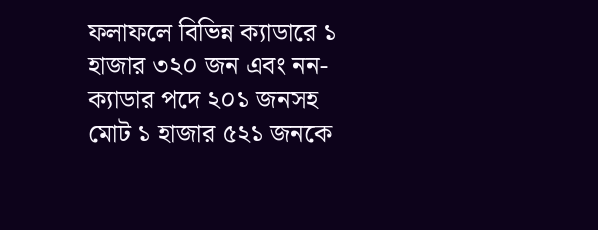ফলাফলে বিভিন্ন ক্যাডারে ১ হাজার ৩২০ জন এবং নন-ক্যাডার পদে ২০১ জনসহ মোট ১ হাজার ৫২১ জনকে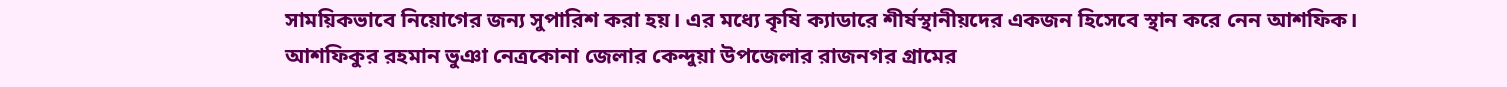সাময়িকভাবে নিয়োগের জন্য সুপারিশ করা হয়। এর মধ্যে কৃষি ক্যাডারে শীর্ষস্থানীয়দের একজন হিসেবে স্থান করে নেন আশফিক। আশফিকুর রহমান ভুঞা নেত্রকোনা জেলার কেন্দুয়া উপজেলার রাজনগর গ্রামের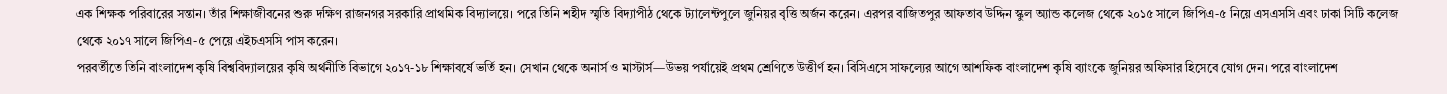এক শিক্ষক পরিবারের সন্তান। তাঁর শিক্ষাজীবনের শুরু দক্ষিণ রাজনগর সরকারি প্রাথমিক বিদ্যালয়ে। পরে তিনি শহীদ স্মৃতি বিদ্যাপীঠ থেকে ট্যালেন্টপুলে জুনিয়র বৃত্তি অর্জন করেন। এরপর বাজিতপুর আফতাব উদ্দিন স্কুল অ্যান্ড কলেজ থেকে ২০১৫ সালে জিপিএ-৫ নিয়ে এসএসসি এবং ঢাকা সিটি কলেজ থেকে ২০১৭ সালে জিপিএ-৫ পেয়ে এইচএসসি পাস করেন।
পরবর্তীতে তিনি বাংলাদেশ কৃষি বিশ্ববিদ্যালয়ের কৃষি অর্থনীতি বিভাগে ২০১৭-১৮ শিক্ষাবর্ষে ভর্তি হন। সেখান থেকে অনার্স ও মাস্টার্স—উভয় পর্যায়েই প্রথম শ্রেণিতে উত্তীর্ণ হন। বিসিএসে সাফল্যের আগে আশফিক বাংলাদেশ কৃষি ব্যাংকে জুনিয়র অফিসার হিসেবে যোগ দেন। পরে বাংলাদেশ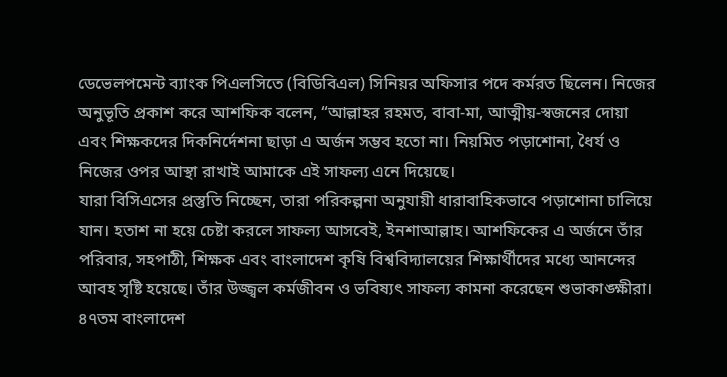ডেভেলপমেন্ট ব্যাংক পিএলসিতে (বিডিবিএল) সিনিয়র অফিসার পদে কর্মরত ছিলেন। নিজের অনুভূতি প্রকাশ করে আশফিক বলেন, “আল্লাহর রহমত, বাবা-মা, আত্মীয়-স্বজনের দোয়া এবং শিক্ষকদের দিকনির্দেশনা ছাড়া এ অর্জন সম্ভব হতো না। নিয়মিত পড়াশোনা, ধৈর্য ও নিজের ওপর আস্থা রাখাই আমাকে এই সাফল্য এনে দিয়েছে।
যারা বিসিএসের প্রস্তুতি নিচ্ছেন, তারা পরিকল্পনা অনুযায়ী ধারাবাহিকভাবে পড়াশোনা চালিয়ে যান। হতাশ না হয়ে চেষ্টা করলে সাফল্য আসবেই, ইনশাআল্লাহ। আশফিকের এ অর্জনে তাঁর পরিবার, সহপাঠী, শিক্ষক এবং বাংলাদেশ কৃষি বিশ্ববিদ্যালয়ের শিক্ষার্থীদের মধ্যে আনন্দের আবহ সৃষ্টি হয়েছে। তাঁর উজ্জ্বল কর্মজীবন ও ভবিষ্যৎ সাফল্য কামনা করেছেন শুভাকাঙ্ক্ষীরা।
৪৭তম বাংলাদেশ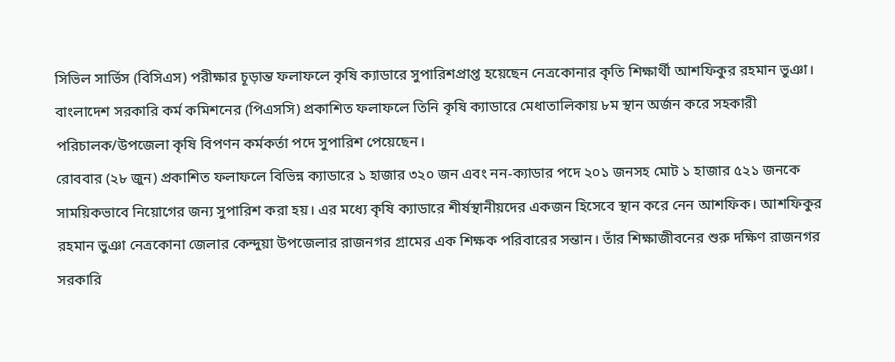সিভিল সার্ভিস (বিসিএস) পরীক্ষার চূড়ান্ত ফলাফলে কৃষি ক্যাডারে সুপারিশপ্রাপ্ত হয়েছেন নেত্রকোনার কৃতি শিক্ষার্থী আশফিকুর রহমান ভুঞা। বাংলাদেশ সরকারি কর্ম কমিশনের (পিএসসি) প্রকাশিত ফলাফলে তিনি কৃষি ক্যাডারে মেধাতালিকায় ৮ম স্থান অর্জন করে সহকারী পরিচালক/উপজেলা কৃষি বিপণন কর্মকর্তা পদে সুপারিশ পেয়েছেন।
রোববার (২৮ জুন) প্রকাশিত ফলাফলে বিভিন্ন ক্যাডারে ১ হাজার ৩২০ জন এবং নন-ক্যাডার পদে ২০১ জনসহ মোট ১ হাজার ৫২১ জনকে সাময়িকভাবে নিয়োগের জন্য সুপারিশ করা হয়। এর মধ্যে কৃষি ক্যাডারে শীর্ষস্থানীয়দের একজন হিসেবে স্থান করে নেন আশফিক। আশফিকুর রহমান ভুঞা নেত্রকোনা জেলার কেন্দুয়া উপজেলার রাজনগর গ্রামের এক শিক্ষক পরিবারের সন্তান। তাঁর শিক্ষাজীবনের শুরু দক্ষিণ রাজনগর সরকারি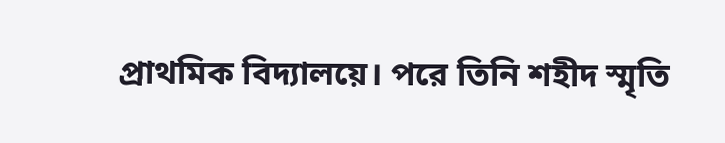প্রাথমিক বিদ্যালয়ে। পরে তিনি শহীদ স্মৃতি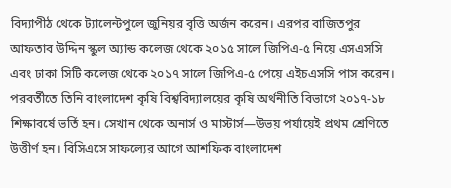বিদ্যাপীঠ থেকে ট্যালেন্টপুলে জুনিয়র বৃত্তি অর্জন করেন। এরপর বাজিতপুর আফতাব উদ্দিন স্কুল অ্যান্ড কলেজ থেকে ২০১৫ সালে জিপিএ-৫ নিয়ে এসএসসি এবং ঢাকা সিটি কলেজ থেকে ২০১৭ সালে জিপিএ-৫ পেয়ে এইচএসসি পাস করেন।
পরবর্তীতে তিনি বাংলাদেশ কৃষি বিশ্ববিদ্যালয়ের কৃষি অর্থনীতি বিভাগে ২০১৭-১৮ শিক্ষাবর্ষে ভর্তি হন। সেখান থেকে অনার্স ও মাস্টার্স—উভয় পর্যায়েই প্রথম শ্রেণিতে উত্তীর্ণ হন। বিসিএসে সাফল্যের আগে আশফিক বাংলাদেশ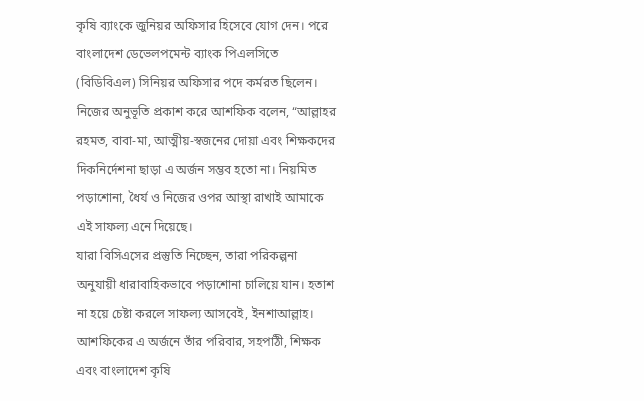কৃষি ব্যাংকে জুনিয়র অফিসার হিসেবে যোগ দেন। পরে বাংলাদেশ ডেভেলপমেন্ট ব্যাংক পিএলসিতে (বিডিবিএল) সিনিয়র অফিসার পদে কর্মরত ছিলেন। নিজের অনুভূতি প্রকাশ করে আশফিক বলেন, “আল্লাহর রহমত, বাবা-মা, আত্মীয়-স্বজনের দোয়া এবং শিক্ষকদের দিকনির্দেশনা ছাড়া এ অর্জন সম্ভব হতো না। নিয়মিত পড়াশোনা, ধৈর্য ও নিজের ওপর আস্থা রাখাই আমাকে এই সাফল্য এনে দিয়েছে।
যারা বিসিএসের প্রস্তুতি নিচ্ছেন, তারা পরিকল্পনা অনুযায়ী ধারাবাহিকভাবে পড়াশোনা চালিয়ে যান। হতাশ না হয়ে চেষ্টা করলে সাফল্য আসবেই, ইনশাআল্লাহ। আশফিকের এ অর্জনে তাঁর পরিবার, সহপাঠী, শিক্ষক এবং বাংলাদেশ কৃষি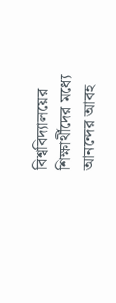বিশ্ববিদ্যালয়ের শিক্ষার্থীদের মধ্যে আনন্দের আবহ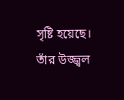সৃষ্টি হয়েছে। তাঁর উজ্জ্বল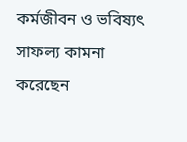কর্মজীবন ও ভবিষ্যৎ সাফল্য কামনা করেছেন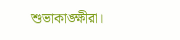শুভাকাঙ্ক্ষীরা।